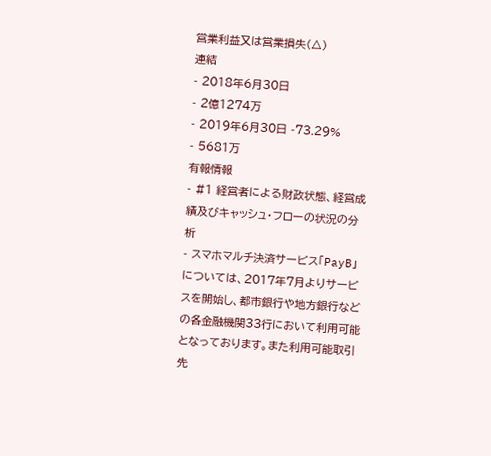営業利益又は営業損失(△)
連結
- 2018年6月30日
- 2億1274万
- 2019年6月30日 -73.29%
- 5681万
有報情報
- #1 経営者による財政状態、経営成績及びキャッシュ・フローの状況の分析
- スマホマルチ決済サービス「PayB」については、2017年7月よりサービスを開始し、都市銀行や地方銀行などの各金融機関33行において利用可能となっております。また利用可能取引先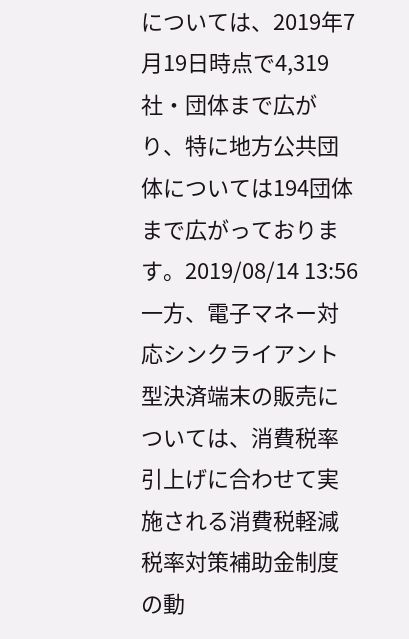については、2019年7月19日時点で4,319社・団体まで広がり、特に地方公共団体については194団体まで広がっております。2019/08/14 13:56
一方、電子マネー対応シンクライアント型決済端末の販売については、消費税率引上げに合わせて実施される消費税軽減税率対策補助金制度の動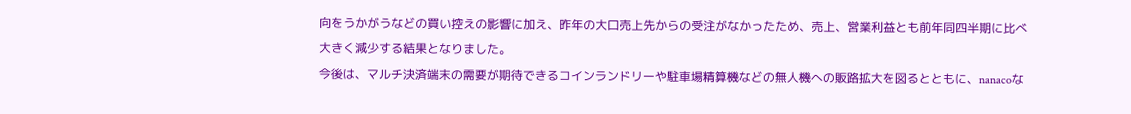向をうかがうなどの買い控えの影響に加え、昨年の大口売上先からの受注がなかったため、売上、営業利益とも前年同四半期に比べ大きく減少する結果となりました。
今後は、マルチ決済端末の需要が期待できるコインランドリーや駐車場精算機などの無人機への販路拡大を図るとともに、nanacoな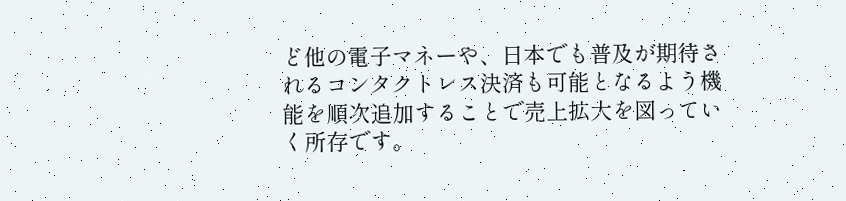ど他の電子マネーや、日本でも普及が期待されるコンタクトレス決済も可能となるよう機能を順次追加することで売上拡大を図っていく所存です。